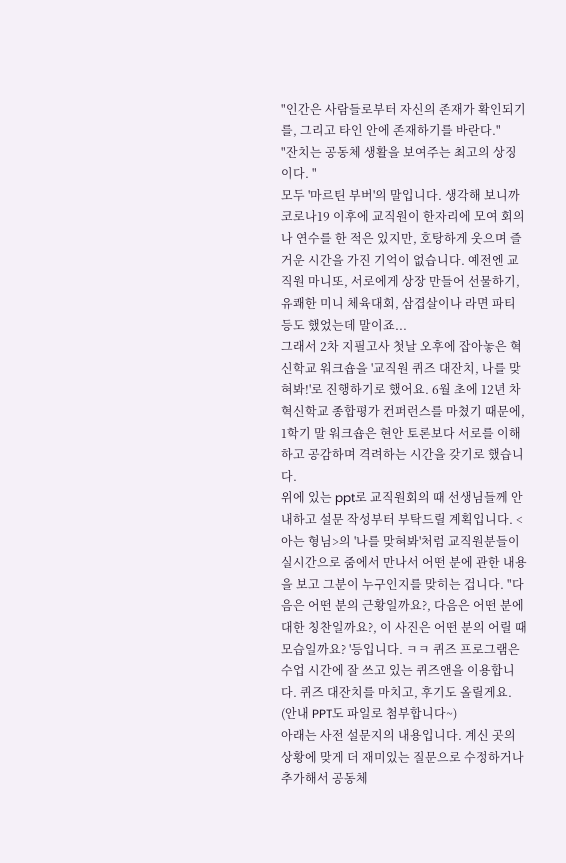"인간은 사람들로부터 자신의 존재가 확인되기를, 그리고 타인 안에 존재하기를 바란다."
"잔치는 공동체 생활을 보여주는 최고의 상징이다. "
모두 '마르틴 부버'의 말입니다. 생각해 보니까 코로나19 이후에 교직원이 한자리에 모여 회의나 연수를 한 적은 있지만, 호탕하게 웃으며 즐거운 시간을 가진 기억이 없습니다. 예전엔 교직원 마니또, 서로에게 상장 만들어 선물하기, 유쾌한 미니 체육대회, 삼겹살이나 라면 파티 등도 했었는데 말이죠...
그래서 2차 지필고사 첫날 오후에 잡아놓은 혁신학교 워크숍을 '교직원 퀴즈 대잔치, 나를 맞혀봐!'로 진행하기로 했어요. 6월 초에 12년 차 혁신학교 종합평가 컨퍼런스를 마쳤기 때문에, 1학기 말 워크숍은 현안 토론보다 서로를 이해하고 공감하며 격려하는 시간을 갖기로 했습니다.
위에 있는 ppt로 교직원회의 때 선생님들께 안내하고 설문 작성부터 부탁드릴 계획입니다. <아는 형님>의 '나를 맞혀봐'처럼 교직원분들이 실시간으로 줌에서 만나서 어떤 분에 관한 내용을 보고 그분이 누구인지를 맞히는 겁니다. "다음은 어떤 분의 근황일까요?, 다음은 어떤 분에 대한 칭찬일까요?, 이 사진은 어떤 분의 어릴 때 모습일까요? '등입니다. ㅋㅋ 퀴즈 프로그램은 수업 시간에 잘 쓰고 있는 퀴즈앤을 이용합니다. 퀴즈 대잔치를 마치고, 후기도 올릴게요. (안내 PPT도 파일로 첨부합니다~)
아래는 사전 설문지의 내용입니다. 계신 곳의 상황에 맞게 더 재미있는 질문으로 수정하거나 추가해서 공동체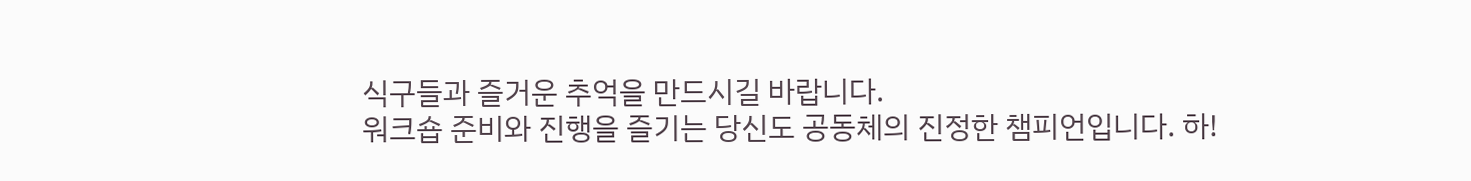식구들과 즐거운 추억을 만드시길 바랍니다.
워크숍 준비와 진행을 즐기는 당신도 공동체의 진정한 챔피언입니다. 하!